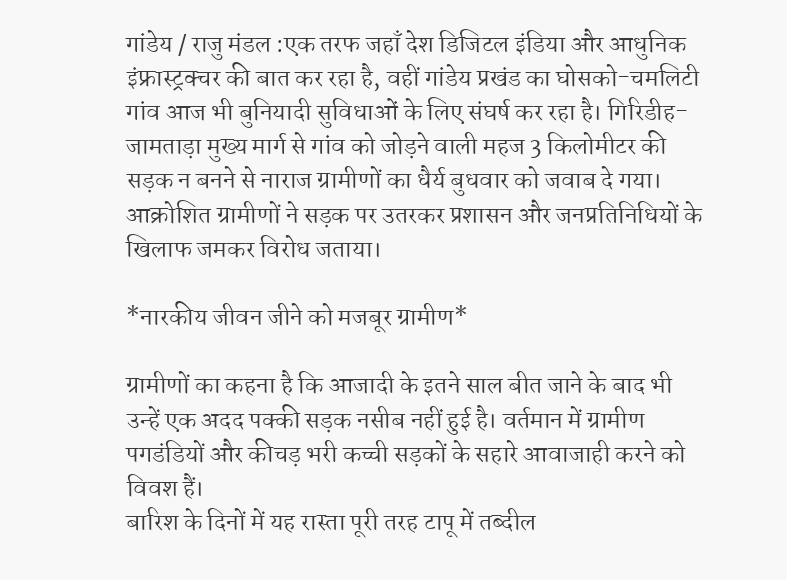गांडेय / राजु मंडल :एक तरफ जहाँ देश डिजिटल इंडिया और आधुनिक इंफ्रास्ट्रक्चर की बात कर रहा है, वहीं गांडेय प्रखंड का घोसको-चमलिटी गांव आज भी बुनियादी सुविधाओं के लिए संघर्ष कर रहा है। गिरिडीह-जामताड़ा मुख्य मार्ग से गांव को जोड़ने वाली महज 3 किलोमीटर की सड़क न बनने से नाराज ग्रामीणों का धैर्य बुधवार को जवाब दे गया। आक्रोशित ग्रामीणों ने सड़क पर उतरकर प्रशासन और जनप्रतिनिधियों के खिलाफ जमकर विरोध जताया।

*नारकीय जीवन जीने को मजबूर ग्रामीण*

ग्रामीणों का कहना है कि आजादी के इतने साल बीत जाने के बाद भी उन्हें एक अदद पक्की सड़क नसीब नहीं हुई है। वर्तमान में ग्रामीण पगडंडियों और कीचड़ भरी कच्ची सड़कों के सहारे आवाजाही करने को विवश हैं।
बारिश के दिनों में यह रास्ता पूरी तरह टापू में तब्दील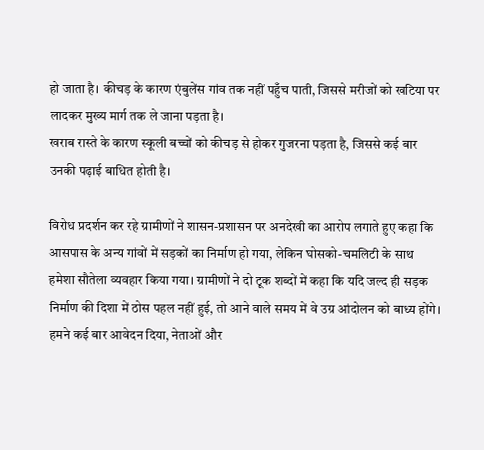हो जाता है। कीचड़ के कारण एंबुलेंस गांव तक नहीं पहुँच पाती, जिससे मरीजों को खटिया पर लादकर मुख्य मार्ग तक ले जाना पड़ता है।
खराब रास्ते के कारण स्कूली बच्चों को कीचड़ से होकर गुजरना पड़ता है, जिससे कई बार उनकी पढ़ाई बाधित होती है।

विरोध प्रदर्शन कर रहे ग्रामीणों ने शासन-प्रशासन पर अनदेखी का आरोप लगाते हुए कहा कि आसपास के अन्य गांवों में सड़कों का निर्माण हो गया, लेकिन घोसको-चमलिटी के साथ हमेशा सौतेला व्यवहार किया गया। ग्रामीणों ने दो टूक शब्दों में कहा कि यदि जल्द ही सड़क निर्माण की दिशा में ठोस पहल नहीं हुई, तो आने वाले समय में वे उग्र आंदोलन को बाध्य होंगे।
हमने कई बार आवेदन दिया, नेताओं और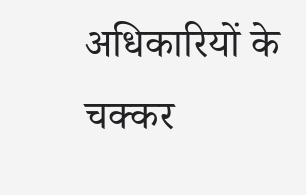अधिकारियों के चक्कर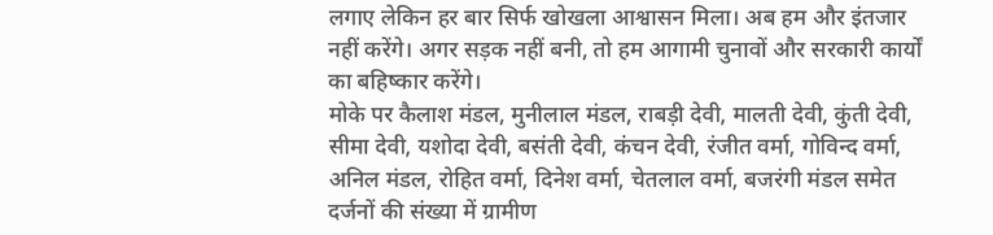लगाए लेकिन हर बार सिर्फ खोखला आश्वासन मिला। अब हम और इंतजार नहीं करेंगे। अगर सड़क नहीं बनी, तो हम आगामी चुनावों और सरकारी कार्यों का बहिष्कार करेंगे।
मोके पर कैलाश मंडल, मुनीलाल मंडल, राबड़ी देवी, मालती देवी, कुंती देवी, सीमा देवी, यशोदा देवी, बसंती देवी, कंचन देवी, रंजीत वर्मा, गोविन्द वर्मा, अनिल मंडल, रोहित वर्मा, दिनेश वर्मा, चेतलाल वर्मा, बजरंगी मंडल समेत दर्जनों की संख्या में ग्रामीण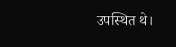उपस्थित थे।